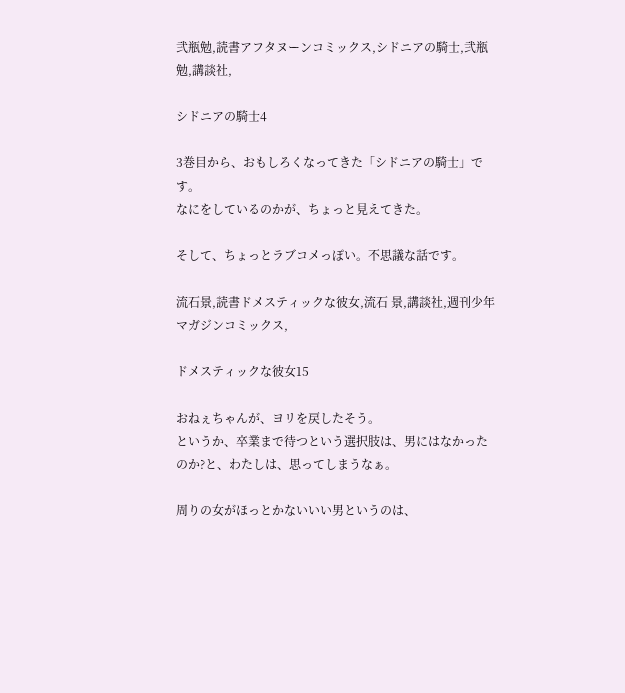弐瓶勉,読書アフタヌーンコミックス,シドニアの騎士,弐瓶 勉,講談社,

シドニアの騎士4

3巻目から、おもしろくなってきた「シドニアの騎士」です。
なにをしているのかが、ちょっと見えてきた。

そして、ちょっとラブコメっぽい。不思議な話です。

流石景,読書ドメスティックな彼女,流石 景,講談社,週刊少年マガジンコミックス,

ドメスティックな彼女15

おねぇちゃんが、ヨリを戻したそう。
というか、卒業まで待つという選択肢は、男にはなかったのか?と、わたしは、思ってしまうなぁ。

周りの女がほっとかないいい男というのは、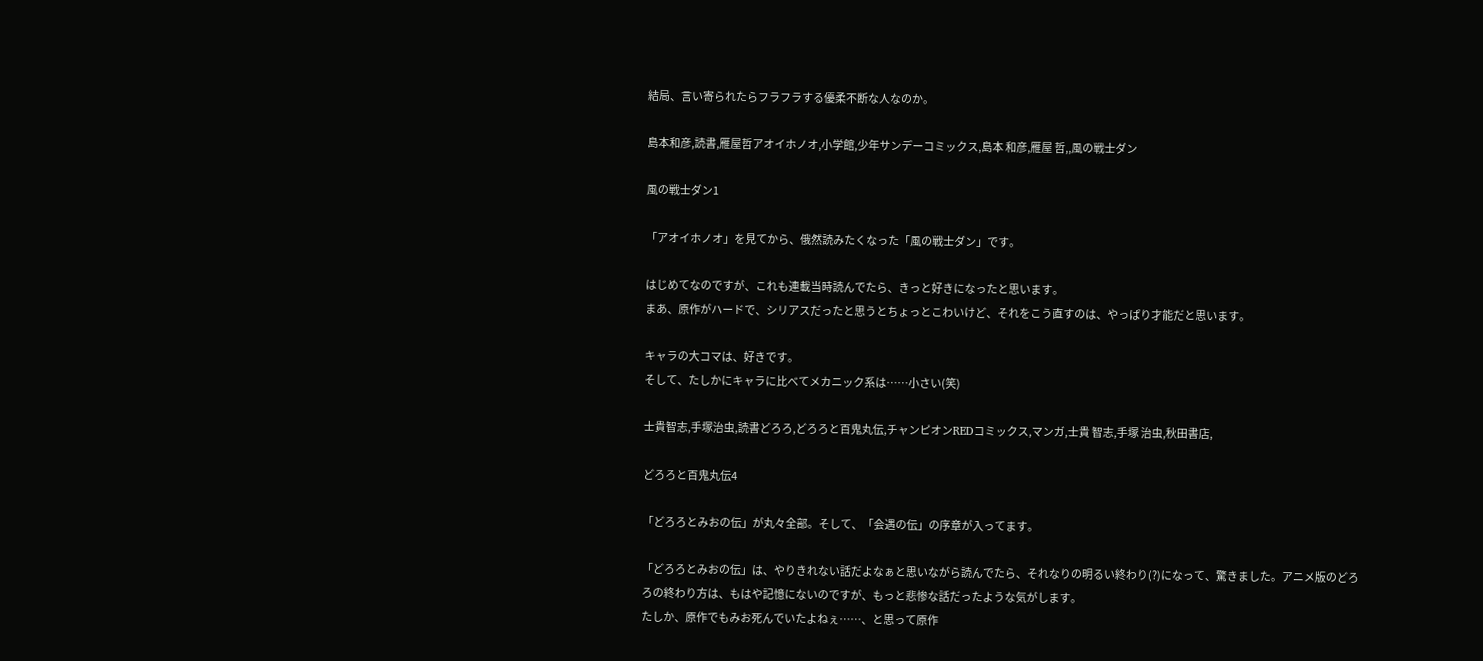結局、言い寄られたらフラフラする優柔不断な人なのか。

島本和彦,読書,雁屋哲アオイホノオ,小学館,少年サンデーコミックス,島本 和彦,雁屋 哲,,風の戦士ダン

風の戦士ダン1

「アオイホノオ」を見てから、俄然読みたくなった「風の戦士ダン」です。

はじめてなのですが、これも連載当時読んでたら、きっと好きになったと思います。
まあ、原作がハードで、シリアスだったと思うとちょっとこわいけど、それをこう直すのは、やっぱり才能だと思います。

キャラの大コマは、好きです。
そして、たしかにキャラに比べてメカニック系は……小さい(笑)

士貴智志,手塚治虫,読書どろろ,どろろと百鬼丸伝,チャンピオンREDコミックス,マンガ,士貴 智志,手塚 治虫,秋田書店,

どろろと百鬼丸伝4

「どろろとみおの伝」が丸々全部。そして、「会遇の伝」の序章が入ってます。

「どろろとみおの伝」は、やりきれない話だよなぁと思いながら読んでたら、それなりの明るい終わり(?)になって、驚きました。アニメ版のどろろの終わり方は、もはや記憶にないのですが、もっと悲惨な話だったような気がします。
たしか、原作でもみお死んでいたよねぇ……、と思って原作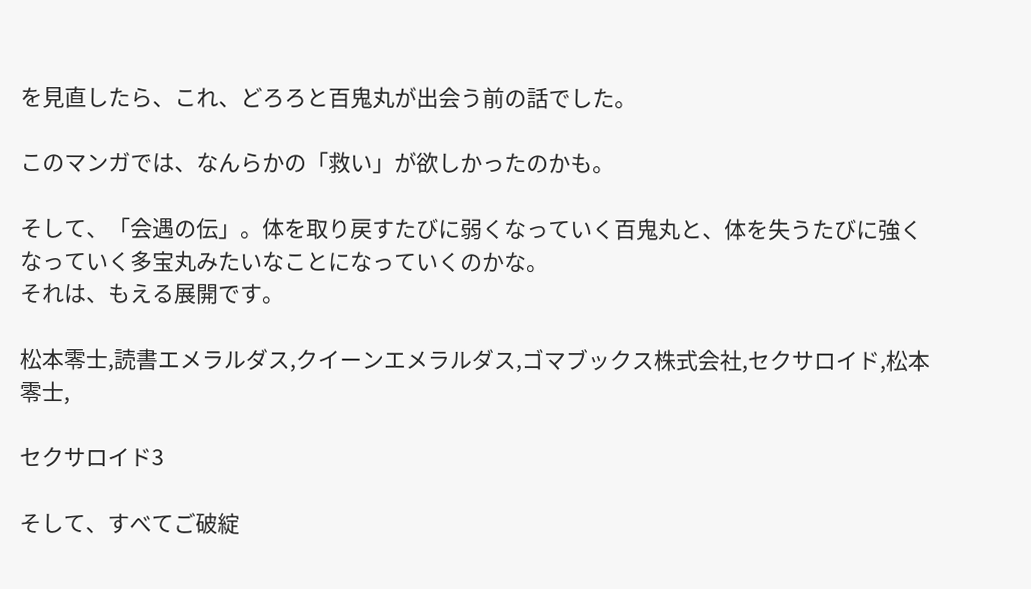を見直したら、これ、どろろと百鬼丸が出会う前の話でした。

このマンガでは、なんらかの「救い」が欲しかったのかも。

そして、「会遇の伝」。体を取り戻すたびに弱くなっていく百鬼丸と、体を失うたびに強くなっていく多宝丸みたいなことになっていくのかな。
それは、もえる展開です。

松本零士,読書エメラルダス,クイーンエメラルダス,ゴマブックス株式会社,セクサロイド,松本 零士,

セクサロイド3

そして、すべてご破綻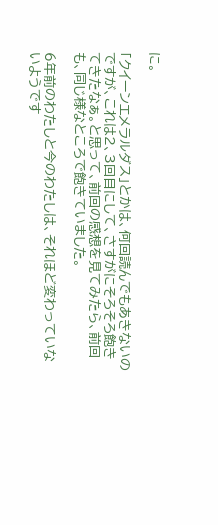に。

「クイーンエメラルダス」とかは、何回読んでもあきないのですが、これは2、3回目にして、さすがにそろそろ飽きてきたなぁ。と思って、前回の感想を見てみたら、前回も、同じ様なところで飽きていました。

6年前のわたしと今のわたしは、それほど変わっていないようです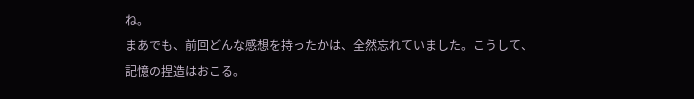ね。
まあでも、前回どんな感想を持ったかは、全然忘れていました。こうして、記憶の捏造はおこる。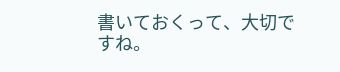書いておくって、大切ですね。